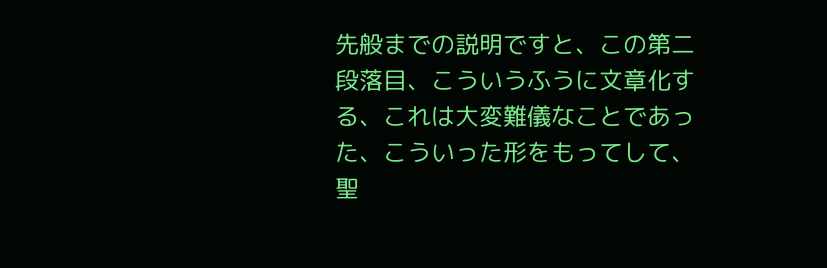先般までの説明ですと、この第二段落目、こういうふうに文章化する、これは大変難儀なことであった、こういった形をもってして、聖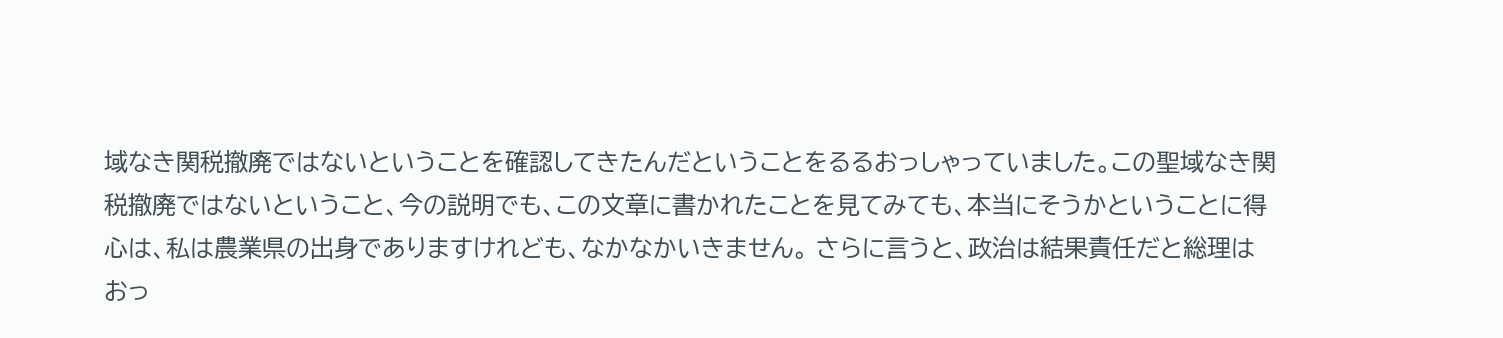域なき関税撤廃ではないということを確認してきたんだということをるるおっしゃっていました。この聖域なき関税撤廃ではないということ、今の説明でも、この文章に書かれたことを見てみても、本当にそうかということに得心は、私は農業県の出身でありますけれども、なかなかいきません。 さらに言うと、政治は結果責任だと総理はおっ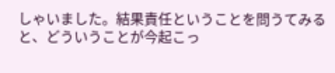しゃいました。結果責任ということを問うてみると、どういうことが今起こっ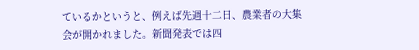ているかというと、例えば先週十二日、農業者の大集会が開かれました。新聞発表では四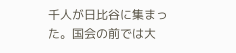千人が日比谷に集まった。国会の前では大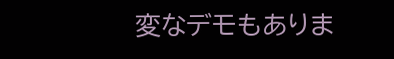変なデモもありま